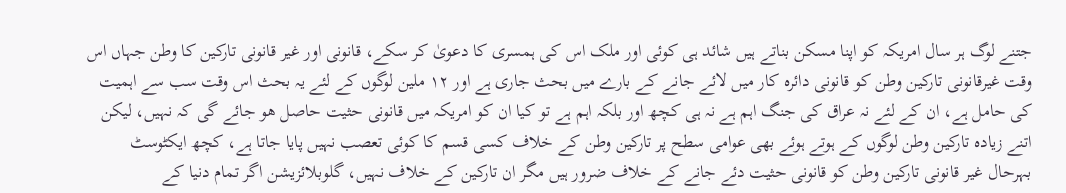جتنے لوگ ہر سال امریکہ کو اپنا مسکن بناتے ہیں شائد ہی کوئی اور ملک اس کی ہمسری کا دعویٰ کر سکے، قانونی اور غیر قانونی تارکین کا وطن جہاں اس وقت غیرقانونی تارکین وطن کو قانونی دائرہ کار میں لائے جانے کے بارے میں بحث جاری ہے اور ۱۲ ملین لوگوں کے لئے یہ بحث اس وقت سب سے اہمیت کی حامل ہے، ان کے لئے نہ عراق کی جنگ اہم ہے نہ ہی کچھ اور بلکہ اہم ہے تو کیا ان کو امریکہ میں قانونی حثیت حاصل ھو جائے گی کہ نہیں، لیکن اتنے زیادہ تارکین وطن لوگوں کے ہوتے ہوئے بھی عوامی سطح پر تارکین وطن کے خلاف کسی قسم کا کوئی تعصب نہیں پایا جاتا ہے، کچھ ایکٹوسٹ بہرحال غیر قانونی تارکین وطن کو قانونی حثیت دئے جانے کے خلاف ضرور ہیں مگر ان تارکین کے خلاف نہیں، گلوبلائزیشن اگر تمام دنیا کے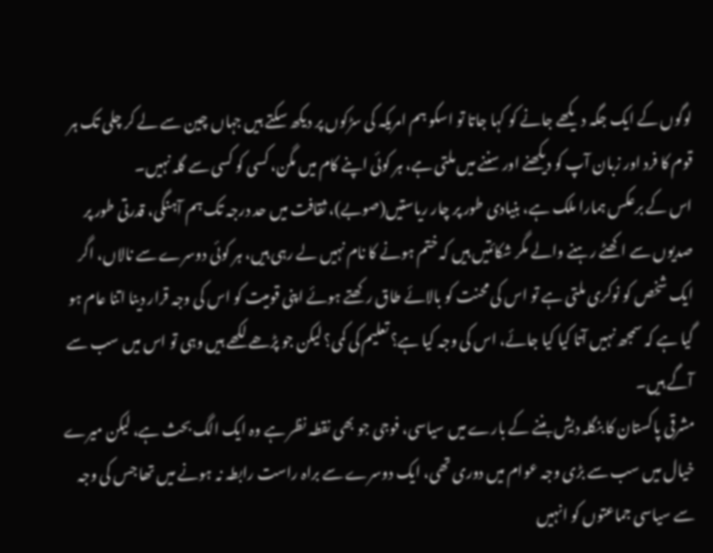لوگوں کے ایک جگہ دیکھے جانے کو کہا جاتا تو اسکو ہم امریکہ کی سڑکوں پر دیکھ سکتے ہیں جہاں چین سے لے کر چلی تک ہر قوم کا فرد اور زبان آپ کو دیکھنے اور سننے میں ملتی ہے، ہر کوئی اپنے کام میں مگن، کسی کو کسی سے گلہ نہیں۔
اس کے برعکس ہمارا ملک ہے، بنیادی طور پر چار ریاستیں(صوبے)، ثقافت میں حد درجہ تک ہم آہنگی، قدرتی طور پر صدیوں سے اکھٹے رہنے والے مگر شکائتیں ہیں کہ ختم ہونے کا نام نہیں لے رہی ہیں، ہر کوئی دوسرے سے نالاں، اگر ایک شخص کو نوکری ملتی ہے تو اس کی محنت کو بالائے طاق رکھتے ہوئے اپنی قومیت کو اس کی وجہ قرار دینا اتنا عام ہو گیا ہے کہ سمجھ نہیں آتا کیا کیا جائے، اس کی وجہ کیا ہے؟ تعلیم کی کمی؟ لیکن جو پڑھے لکھے ہیں وہی تو اس میں سب سے آگے ہیں۔
مشرقی پاکستان کا بنگلہ دیش بننے کے بارے میں سیاسی، فوجی جو بھی نقطہ نظر ہے وہ ایک الگ بحث ہے، لیکن میرے خیال میں سب سے بڑی وجہ عوام میں دوری تھی، ایک دوسرے سے براہ راست رابطہ نہ ہونے میں تھا جس کی وجہ سے سیاسی جماعتوں کو انہیں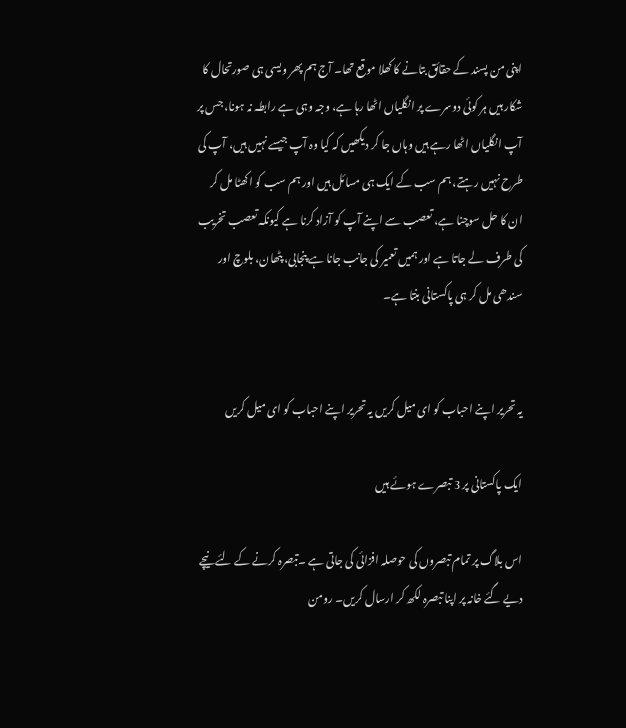اپنی من پسند کے حقائق بتانے کا کھلا موقع تھا۔ آج ہم پھر ویسی ہی صورتحال کا شکار ہیں ہر کوئی دوسرے پر انگلیاں اٹھا رہا ہے، وجہ وہی ہے رابطہ نہ ہونا، جس پر آپ انگلیاں اٹھا رہے ہیں وہاں جا کر دیکھیں کہ کیا وہ آپ جیسے نہیں ہیں، آپ کی طرح نہیں رہتے، ہم سب کے ایک ہی مسائل ہیں اور ہم سب کو اکھٹا مل کر ان کا حل سوچنا ہے، تعصب سے اپنے آپ کو آزاد کرنا ہے کیونکہ تعصب تخریب کی طرف لے جاتا ہے اور ہمیں تعمیر کی جانب جانا ہے پنجابی، پٹھان، بلوچ اور سندھی مل کر ہی پاکستانی بنتا ہے۔


یہ تحریر اپنے احباب کو ای میل کریں یہ تحریر اپنے احباب کو ای میل کریں

ایک پاکستانی پر 3 تبصرے ہوئے ہیں

اس بلاگ پر تمام تبصروں کی حوصلہ افزائی کی جاتی ہے ۔تبصرہ کرنے کے لئے نیچے دیے گئے خانہ پر اپنا تبصرہ لکھ کر ارسال کریں۔ رومن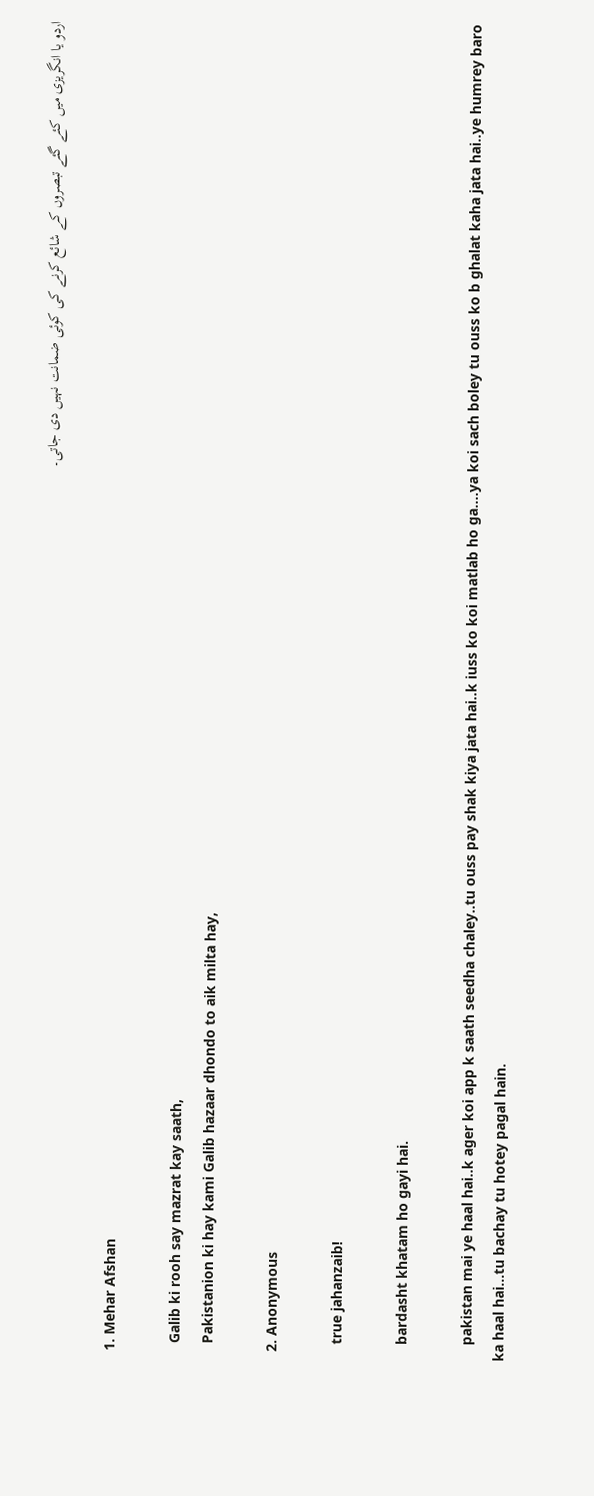اردو یا انگریزی میں کئے گئے تبصروں کے شائع کرنے کی کوئی ضمانت نہیں دی جاتی۔

  1. Mehar Afshan

    Galib ki rooh say mazrat kay saath,
    Pakistanion ki hay kami Galib hazaar dhondo to aik milta hay,

  2. Anonymous

    true jahanzaib!

    bardasht khatam ho gayi hai.

    pakistan mai ye haal hai..k ager koi app k saath seedha chaley..tu ouss pay shak kiya jata hai..k iuss ko koi matlab ho ga….ya koi sach boley tu ouss ko b ghalat kaha jata hai..ye humrey baro ka haal hai…tu bachay tu hotey pagal hain.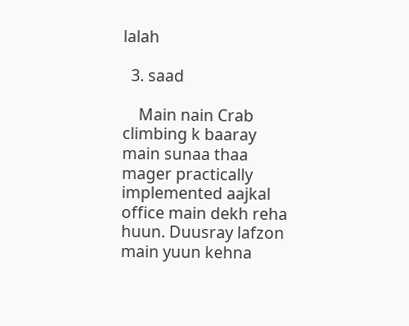lalah

  3. saad

    Main nain Crab climbing k baaray main sunaa thaa mager practically implemented aajkal office main dekh reha huun. Duusray lafzon main yuun kehna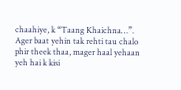chaahiye, k “Taang Khaichna…”. Ager baat yehin tak rehti tau chalo phir theek thaa, mager haal yehaan yeh hai k kisi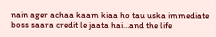nain ager achaa kaam kiaa ho tau uska immediate boss saara credit le jaata hai…and the life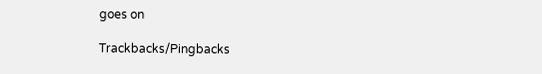goes on

Trackbacks/Pingbacks